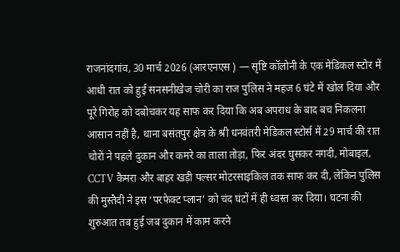राजनांदगांव, 30 मार्च 2026 (आरएनएस ) — सृष्टि कॉलोनी के एक मेडिकल स्टोर में आधी रात को हुई सनसनीखेज चोरी का राज पुलिस ने महज 6 घंटे में खोल दिया और पूरे गिरोह को दबोचकर यह साफ कर दिया कि अब अपराध के बाद बच निकलना आसान नहीं है, थाना बसंतपुर क्षेत्र के श्री धनवंतरी मेडिकल स्टोर्स में 29 मार्च की रात चोरों ने पहले दुकान और कमरे का ताला तोड़ा, फिर अंदर घुसकर नगदी, मोबाइल, CCTV कैमरा और बाहर खड़ी पल्सर मोटरसाइकिल तक साफ कर दी, लेकिन पुलिस की मुस्तैदी ने इस ‘परफेक्ट प्लान’ को चंद घंटों में ही ध्वस्त कर दिया। घटना की शुरुआत तब हुई जब दुकान में काम करने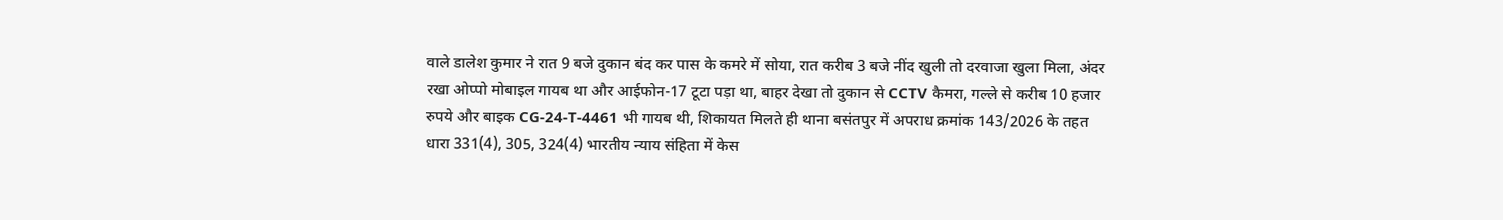वाले डालेश कुमार ने रात 9 बजे दुकान बंद कर पास के कमरे में सोया, रात करीब 3 बजे नींद खुली तो दरवाजा खुला मिला, अंदर रखा ओप्पो मोबाइल गायब था और आईफोन-17 टूटा पड़ा था, बाहर देखा तो दुकान से CCTV कैमरा, गल्ले से करीब 10 हजार रुपये और बाइक CG-24-T-4461 भी गायब थी, शिकायत मिलते ही थाना बसंतपुर में अपराध क्रमांक 143/2026 के तहत धारा 331(4), 305, 324(4) भारतीय न्याय संहिता में केस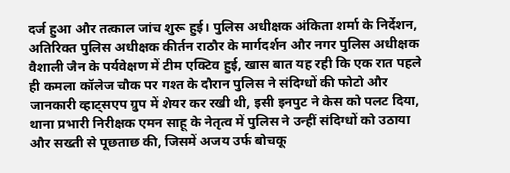दर्ज हुआ और तत्काल जांच शुरू हुई। पुलिस अधीक्षक अंकिता शर्मा के निर्देशन, अतिरिक्त पुलिस अधीक्षक कीर्तन राठौर के मार्गदर्शन और नगर पुलिस अधीक्षक वैशाली जैन के पर्यवेक्षण में टीम एक्टिव हुई, खास बात यह रही कि एक रात पहले ही कमला कॉलेज चौक पर गश्त के दौरान पुलिस ने संदिग्धों की फोटो और जानकारी व्हाट्सएप ग्रुप में शेयर कर रखी थी, इसी इनपुट ने केस को पलट दिया, थाना प्रभारी निरीक्षक एमन साहू के नेतृत्व में पुलिस ने उन्हीं संदिग्धों को उठाया और सख्ती से पूछताछ की, जिसमें अजय उर्फ बोचकू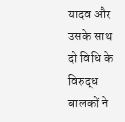यादव और उसके साथ दो विधि के विरुद्ध बालकों ने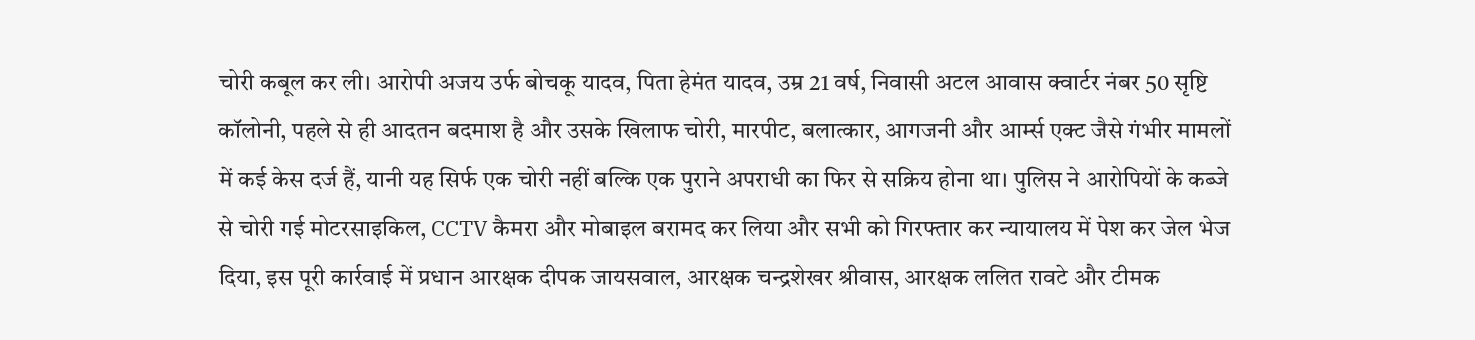चोरी कबूल कर ली। आरोपी अजय उर्फ बोचकू यादव, पिता हेमंत यादव, उम्र 21 वर्ष, निवासी अटल आवास क्वार्टर नंबर 50 सृष्टि कॉलोनी, पहले से ही आदतन बदमाश है और उसके खिलाफ चोरी, मारपीट, बलात्कार, आगजनी और आर्म्स एक्ट जैसे गंभीर मामलों में कई केस दर्ज हैं, यानी यह सिर्फ एक चोरी नहीं बल्कि एक पुराने अपराधी का फिर से सक्रिय होना था। पुलिस ने आरोपियों के कब्जे से चोरी गई मोटरसाइकिल, CCTV कैमरा और मोबाइल बरामद कर लिया और सभी को गिरफ्तार कर न्यायालय में पेश कर जेल भेज दिया, इस पूरी कार्रवाई में प्रधान आरक्षक दीपक जायसवाल, आरक्षक चन्द्रशेखर श्रीवास, आरक्षक ललित रावटे और टीमक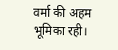वर्मा की अहम भूमिका रही।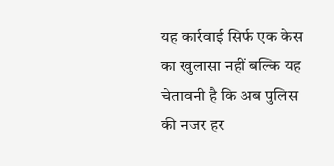यह कार्रवाई सिर्फ एक केस का खुलासा नहीं बल्कि यह चेतावनी है कि अब पुलिस की नजर हर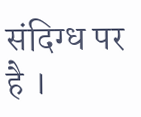संदिग्ध पर है ।